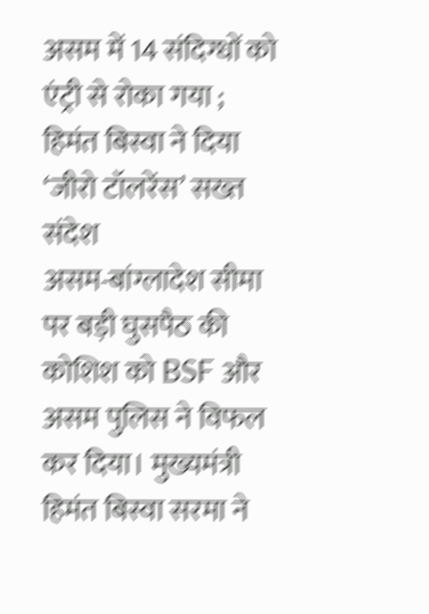असम में 14 संदिग्धों को एंट्री से रोका गया ; हिमंत बिस्वा ने दिया ‘जीरो टॉलरेंस’ सख्त संदेश
असम-बांग्लादेश सीमा पर बड़ी घुसपैठ की कोशिश को BSF और असम पुलिस ने विफल कर दिया। मुख्यमंत्री हिमंत बिस्वा सरमा ने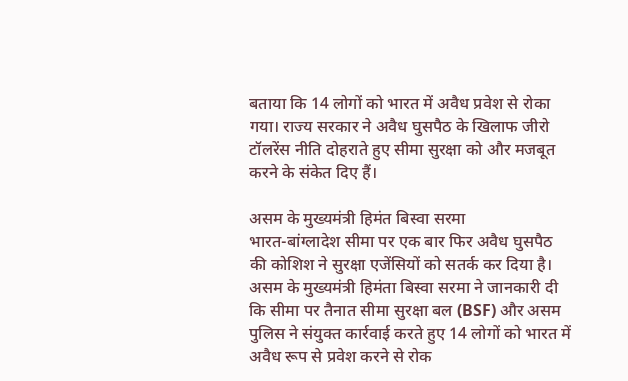बताया कि 14 लोगों को भारत में अवैध प्रवेश से रोका गया। राज्य सरकार ने अवैध घुसपैठ के खिलाफ जीरो टॉलरेंस नीति दोहराते हुए सीमा सुरक्षा को और मजबूत करने के संकेत दिए हैं।

असम के मुख्यमंत्री हिमंत बिस्वा सरमा
भारत-बांग्लादेश सीमा पर एक बार फिर अवैध घुसपैठ की कोशिश ने सुरक्षा एजेंसियों को सतर्क कर दिया है। असम के मुख्यमंत्री हिमंता बिस्वा सरमा ने जानकारी दी कि सीमा पर तैनात सीमा सुरक्षा बल (BSF) और असम पुलिस ने संयुक्त कार्रवाई करते हुए 14 लोगों को भारत में अवैध रूप से प्रवेश करने से रोक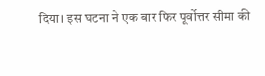दिया। इस घटना ने एक बार फिर पूर्वोत्तर सीमा की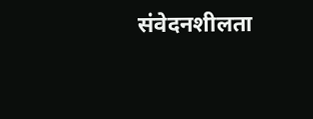संवेदनशीलता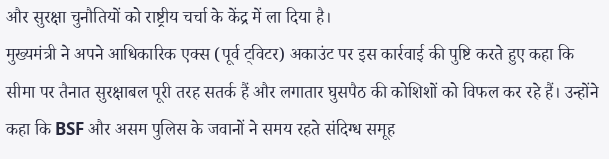और सुरक्षा चुनौतियों को राष्ट्रीय चर्चा के केंद्र में ला दिया है।
मुख्यमंत्री ने अपने आधिकारिक एक्स (पूर्व ट्विटर) अकाउंट पर इस कार्रवाई की पुष्टि करते हुए कहा कि सीमा पर तैनात सुरक्षाबल पूरी तरह सतर्क हैं और लगातार घुसपैठ की कोशिशों को विफल कर रहे हैं। उन्होंने कहा कि BSF और असम पुलिस के जवानों ने समय रहते संदिग्ध समूह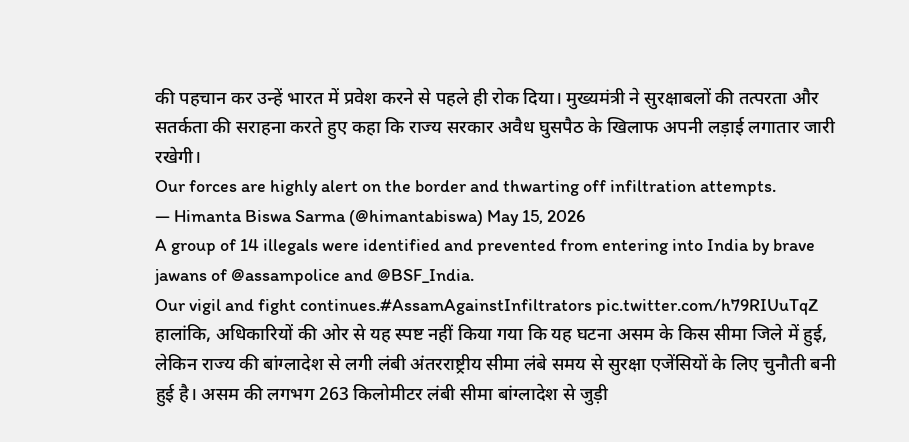की पहचान कर उन्हें भारत में प्रवेश करने से पहले ही रोक दिया। मुख्यमंत्री ने सुरक्षाबलों की तत्परता और सतर्कता की सराहना करते हुए कहा कि राज्य सरकार अवैध घुसपैठ के खिलाफ अपनी लड़ाई लगातार जारी रखेगी।
Our forces are highly alert on the border and thwarting off infiltration attempts.
— Himanta Biswa Sarma (@himantabiswa) May 15, 2026
A group of 14 illegals were identified and prevented from entering into India by brave jawans of @assampolice and @BSF_India.
Our vigil and fight continues.#AssamAgainstInfiltrators pic.twitter.com/h79RIUuTqZ
हालांकि, अधिकारियों की ओर से यह स्पष्ट नहीं किया गया कि यह घटना असम के किस सीमा जिले में हुई, लेकिन राज्य की बांग्लादेश से लगी लंबी अंतरराष्ट्रीय सीमा लंबे समय से सुरक्षा एजेंसियों के लिए चुनौती बनी हुई है। असम की लगभग 263 किलोमीटर लंबी सीमा बांग्लादेश से जुड़ी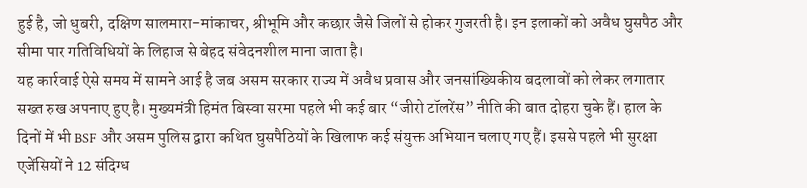हुई है, जो धुबरी, दक्षिण सालमारा-मांकाचर, श्रीभूमि और कछार जैसे जिलों से होकर गुजरती है। इन इलाकों को अवैध घुसपैठ और सीमा पार गतिविधियों के लिहाज से बेहद संवेदनशील माना जाता है।
यह कार्रवाई ऐसे समय में सामने आई है जब असम सरकार राज्य में अवैध प्रवास और जनसांख्यिकीय बदलावों को लेकर लगातार सख्त रुख अपनाए हुए है। मुख्यमंत्री हिमंत बिस्वा सरमा पहले भी कई बार “जीरो टॉलरेंस” नीति की बात दोहरा चुके हैं। हाल के दिनों में भी BSF और असम पुलिस द्वारा कथित घुसपैठियों के खिलाफ कई संयुक्त अभियान चलाए गए हैं। इससे पहले भी सुरक्षा एजेंसियों ने 12 संदिग्ध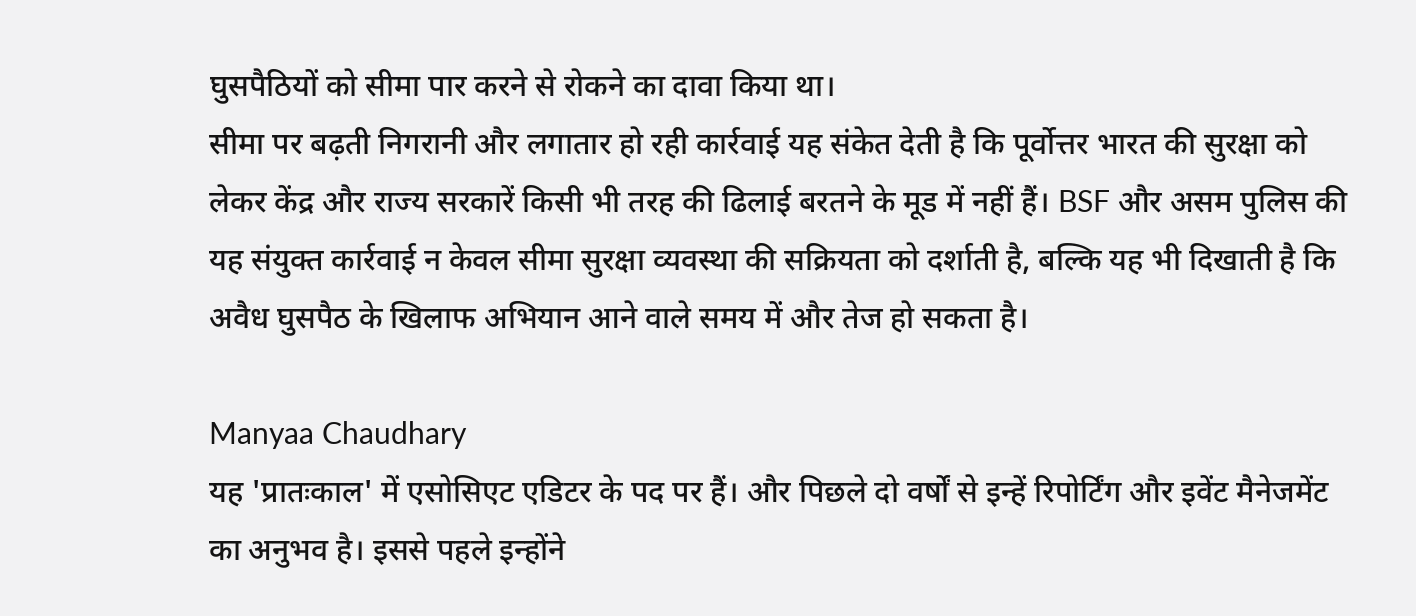घुसपैठियों को सीमा पार करने से रोकने का दावा किया था।
सीमा पर बढ़ती निगरानी और लगातार हो रही कार्रवाई यह संकेत देती है कि पूर्वोत्तर भारत की सुरक्षा को लेकर केंद्र और राज्य सरकारें किसी भी तरह की ढिलाई बरतने के मूड में नहीं हैं। BSF और असम पुलिस की यह संयुक्त कार्रवाई न केवल सीमा सुरक्षा व्यवस्था की सक्रियता को दर्शाती है, बल्कि यह भी दिखाती है कि अवैध घुसपैठ के खिलाफ अभियान आने वाले समय में और तेज हो सकता है।

Manyaa Chaudhary
यह 'प्रातःकाल' में एसोसिएट एडिटर के पद पर हैं। और पिछले दो वर्षों से इन्हें रिपोर्टिंग और इवेंट मैनेजमेंट का अनुभव है। इससे पहले इन्होंने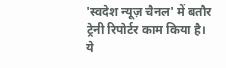'स्वदेश न्यूज़ चैनल' में बतौर ट्रेनी रिपोर्टर काम किया है। ये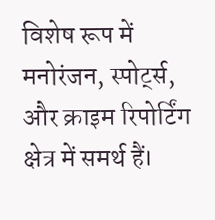विशेष रूप में मनोरंजन, स्पोर्ट्स, और क्राइम रिपोर्टिंग क्षेत्र में समर्थ हैं।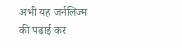अभी यह जर्नलिज्म की पढाई कर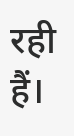रही हैं।